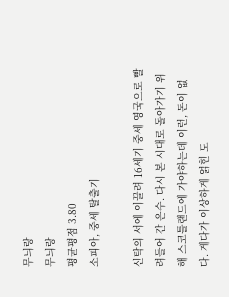무늬랑
무늬랑
평균평점 3.80
소피아, 중세 탈출기

신탁의 서에 이끌려 16세기 중세 영국으로 빨려들어 간 은수. 다시 본 시대로 돌아가기 위해 스코틀랜드에 가야하는데 이런, 돈이 없다. 게다가 이상하게 얽힌 도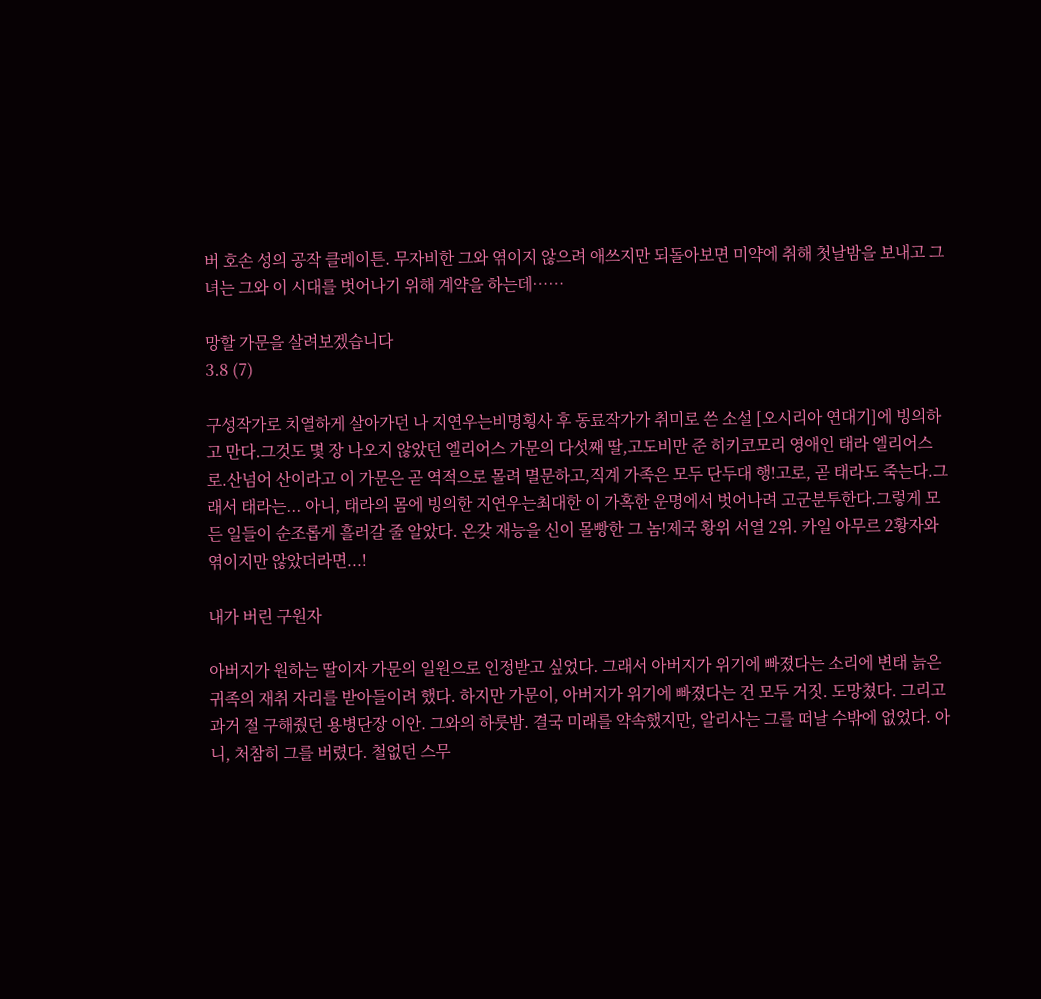버 호손 성의 공작 클레이튼. 무자비한 그와 엮이지 않으려 애쓰지만 되돌아보면 미약에 취해 첫날밤을 보내고 그녀는 그와 이 시대를 벗어나기 위해 계약을 하는데……

망할 가문을 살려보겠습니다
3.8 (7)

구성작가로 치열하게 살아가던 나 지연우는비명횡사 후 동료작가가 취미로 쓴 소설 [오시리아 연대기]에 빙의하고 만다.그것도 몇 장 나오지 않았던 엘리어스 가문의 다섯째 딸,고도비만 준 히키코모리 영애인 태라 엘리어스로.산넘어 산이라고 이 가문은 곧 역적으로 몰려 멸문하고,직계 가족은 모두 단두대 행!고로, 곧 태라도 죽는다.그래서 태라는... 아니, 태라의 몸에 빙의한 지연우는최대한 이 가혹한 운명에서 벗어나려 고군분투한다.그렇게 모든 일들이 순조롭게 흘러갈 줄 알았다. 온갖 재능을 신이 몰빵한 그 놈!제국 황위 서열 2위. 카일 아무르 2황자와 엮이지만 않았더라면...!

내가 버린 구원자

아버지가 원하는 딸이자 가문의 일원으로 인정받고 싶었다. 그래서 아버지가 위기에 빠졌다는 소리에 변태 늙은 귀족의 재취 자리를 받아들이려 했다. 하지만 가문이, 아버지가 위기에 빠졌다는 건 모두 거짓. 도망쳤다. 그리고 과거 절 구해줬던 용병단장 이안. 그와의 하룻밤. 결국 미래를 약속했지만, 알리사는 그를 떠날 수밖에 없었다. 아니, 처참히 그를 버렸다. 철없던 스무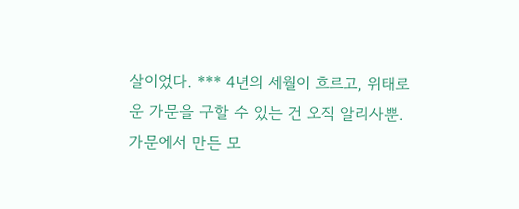살이었다. *** 4년의 세월이 흐르고, 위태로운 가문을 구할 수 있는 건 오직 알리사뿐. 가문에서 만든 모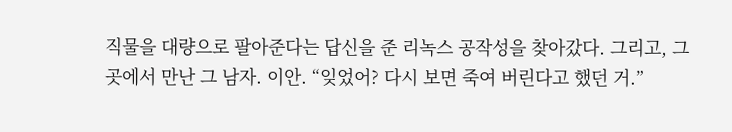직물을 대량으로 팔아준다는 답신을 준 리녹스 공작성을 찾아갔다. 그리고, 그곳에서 만난 그 남자. 이안. “잊었어? 다시 보면 죽여 버린다고 했던 거.”